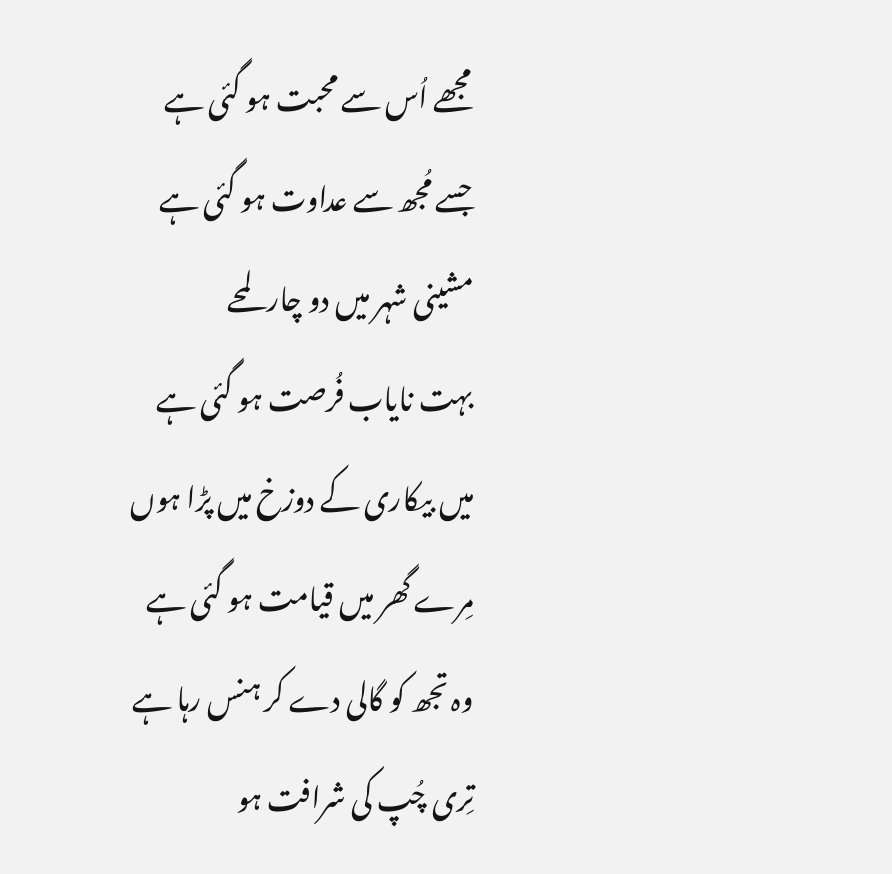مجھے اُس سے محبت ہو گئی ہے
جسے مُجھ سے عداوت ہو گئی ہے
مشینی شہر میں دو چار لمحے
بہت نایاب فُرصت ہو گئی ہے
میں بیکاری کے دوزخ میں پڑا ہوں
مِرے گھر میں قیامت ہو گئی ہے
وہ تجھ کو گالی دے کر ہنس رہا ہے
تِری چُپ کی شرافت ہو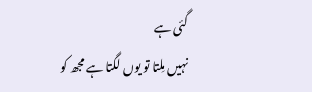گئی ہے
نہیں مِلتا تو یوں لگتا ہے مجھ کو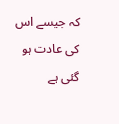کہ جیسے اس کی عادت ہو گئی ہے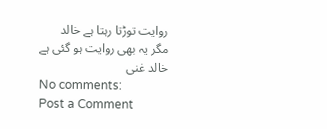روایت توڑتا رہتا ہے خالد
مگر یہ بھی روایت ہو گئی ہے
خالد غنی
No comments:
Post a Comment